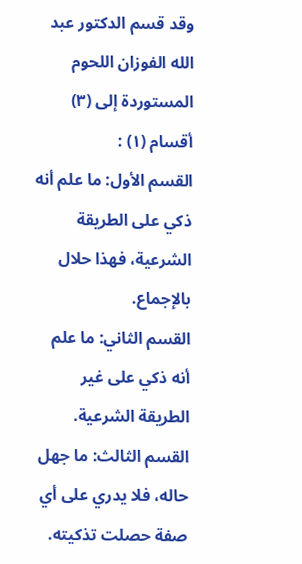وقد قسم الدكتور عبد الله الفوزان اللحوم المستوردة إلى (٣) أقسام (١) :
القسم الأول: ما علم أنه ذكي على الطريقة الشرعية، فهذا حلال بالإجماع.
القسم الثاني: ما علم أنه ذكي على غير الطريقة الشرعية.
القسم الثالث: ما جهل حاله، فلا يدري على أي صفة حصلت تذكيته.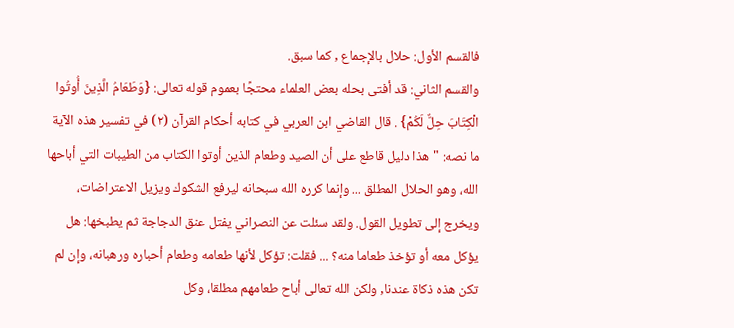فالقسم الأول: حلال بالإجماع , كما سبق.
والقسم الثاني: قد أفتى بحله بعض العلماء محتجًا بعموم قوله تعالى: {وَطَعَامُ الَّذِينَ أُوتُوا الْكِتَابَ حِلٌّ لَكُمْ} . قال القاضي ابن العربي في كتابه أحكام القرآن (٢) في تفسير هذه الآية ما نصه: "هذا دليل قاطع على أن الصيد وطعام الذين أوتوا الكتاب من الطيبات التي أباحها الله، وهو الحلال المطلق ... وإنما كرره الله سبحانه ليرفع الشكوك ويزيل الاعتراضات، ويخرج إلى تطويل القول. ولقد سئلت عن النصراني يفتل عنق الدجاجة ثم يطبخها: هل يؤكل معه أو تؤخذ طعاما منه؟ ... فقلت: تؤكل لأنها طعامه وطعام أحباره ورهبانه، وإن لم تكن هذه ذكاة عندنا, ولكن الله تعالى أباح طعامهم مطلقا، وكل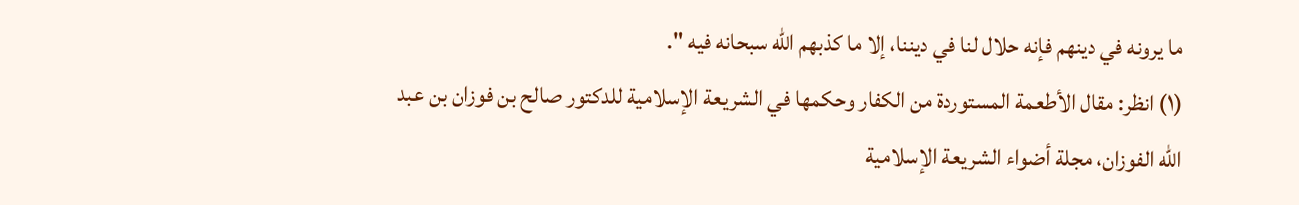ما يرونه في دينهم فإنه حلال لنا في ديننا، إلا ما كذبهم الله سبحانه فيه ".
(١) انظر: مقال الأطعمة المستوردة من الكفار وحكمها في الشريعة الإسلامية للدكتور صالح بن فوزان بن عبد الله الفوزان، مجلة أضواء الشريعة الإسلامية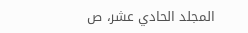المجلد الحادي عشر، ص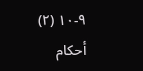٩-١٠ (٢) أحكام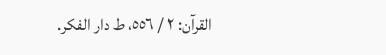القرآن: ٢ / ٥٥٦، ط دار الفكر.